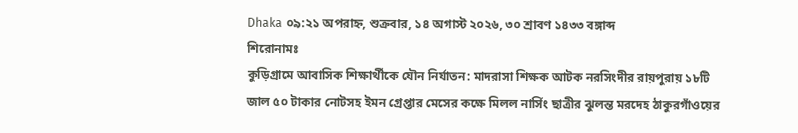Dhaka ০৯:২১ অপরাহ্ন, শুক্রবার, ১৪ অগাস্ট ২০২৬, ৩০ শ্রাবণ ১৪৩৩ বঙ্গাব্দ
শিরোনামঃ
কুড়িগ্রামে আবাসিক শিক্ষার্থীকে যৌন নির্যাতন: মাদরাসা শিক্ষক আটক নরসিংদীর রায়পুরায় ১৮টি জাল ৫০ টাকার নোটসহ ইমন গ্রেপ্তার মেসের কক্ষে মিলল নার্সিং ছাত্রীর ঝুলন্ত মরদেহ ঠাকুরগাঁওয়ের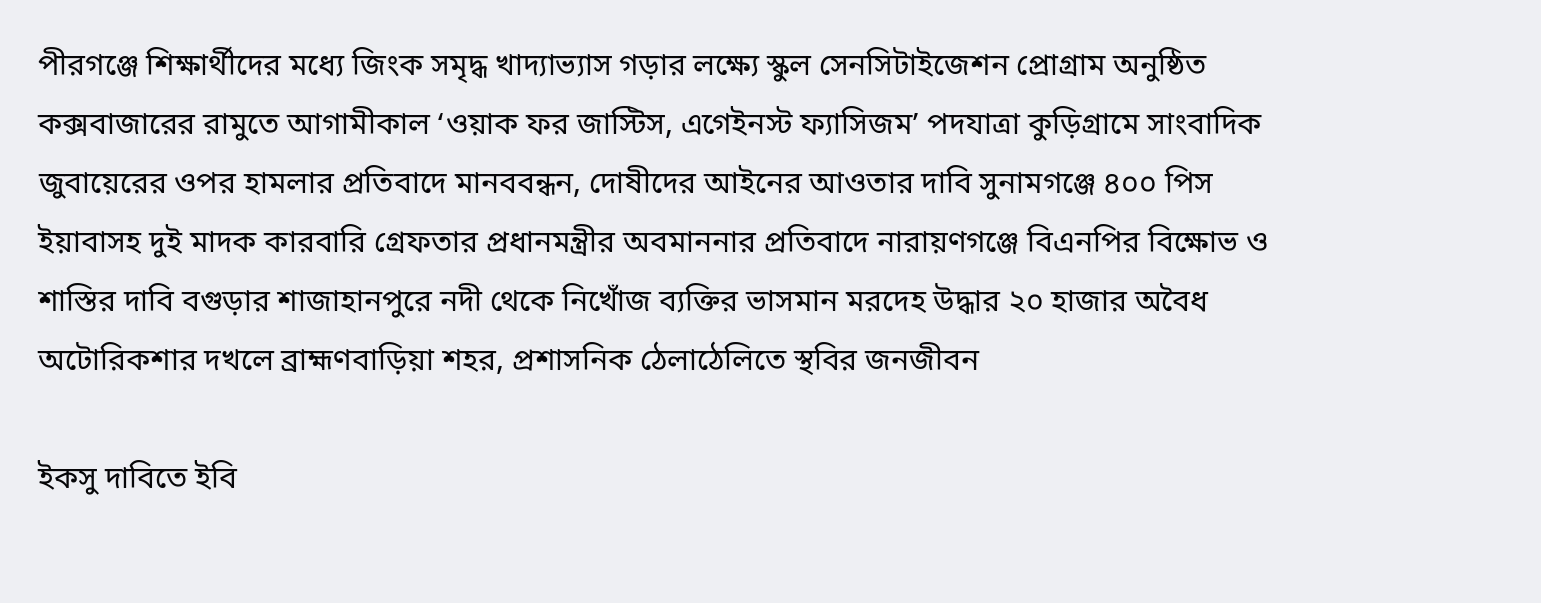পীরগঞ্জে শিক্ষার্থীদের মধ্যে জিংক সমৃদ্ধ খাদ্যাভ্যাস গড়ার লক্ষ্যে স্কুল সেনসিটাইজেশন প্রোগ্রাম অনুষ্ঠিত কক্সবাজারের রামুতে আগামীকাল ‘ওয়াক ফর জাস্টিস, এগেইনস্ট ফ্যাসিজম’ পদযাত্রা কুড়িগ্রামে সাংবাদিক জুবায়েরের ওপর হামলার প্রতিবাদে মানববন্ধন, দোষীদের আইনের আওতার দাবি সুনামগঞ্জে ৪০০ পিস ইয়াবাসহ দুই মাদক কারবারি গ্রেফতার প্রধানমন্ত্রীর অবমাননার প্রতিবাদে নারায়ণগঞ্জে বিএনপির বিক্ষোভ ও শাস্তির দাবি বগুড়ার শাজাহানপুরে নদী থেকে নিখোঁজ ব্যক্তির ভাসমান মরদেহ উদ্ধার ২০ হাজার অবৈধ অটোরিকশার দখলে ব্রাহ্মণবাড়িয়া শহর, প্রশাসনিক ঠেলাঠেলিতে স্থবির জনজীবন

ইকসু দাবিতে ইবি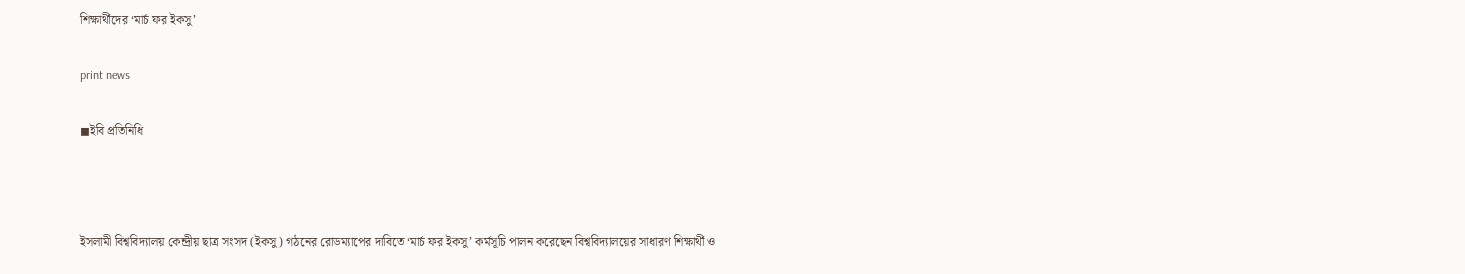শিক্ষার্থীদের ‘মার্চ ফর ইকসু’

print news

◼ইবি প্রতিনিধি



ইসলামী বিশ্ববিদ্যালয় কেন্দ্রীয় ছাত্র সংসদ (ইকসু) গঠনের রোডম্যাপের দাবিতে ‘মার্চ ফর ইকসু’ কর্মসূচি পালন করেছেন বিশ্ববিদ্যালয়ের সাধারণ শিক্ষার্থী ও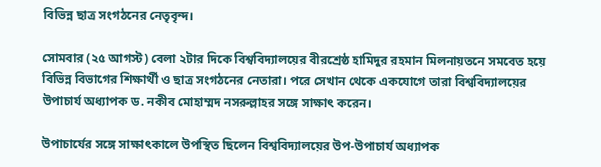বিভিন্ন ছাত্র সংগঠনের নেতৃবৃন্দ।

সোমবার (২৫ আগস্ট) বেলা ২টার দিকে বিশ্ববিদ্যালয়ের বীরশ্রেষ্ঠ হামিদুর রহমান মিলনায়তনে সমবেত হয়ে বিভিন্ন বিভাগের শিক্ষার্থী ও ছাত্র সংগঠনের নেতারা। পরে সেখান থেকে একযোগে তারা বিশ্ববিদ্যালয়ের উপাচার্য অধ্যাপক ড. নকীব মোহাম্মদ নসরুল্লাহর সঙ্গে সাক্ষাৎ করেন।

উপাচার্যের সঙ্গে সাক্ষাৎকালে উপস্থিত ছিলেন বিশ্ববিদ্যালয়ের উপ-উপাচার্য অধ্যাপক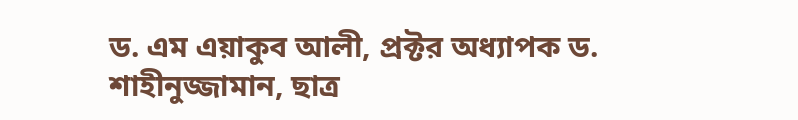ড. এম এয়াকুব আলী, প্রক্টর অধ্যাপক ড. শাহীনুজ্জামান, ছাত্র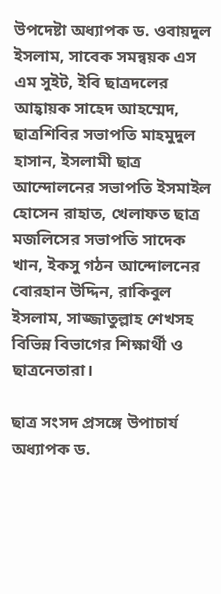উপদেষ্টা অধ্যাপক ড. ওবায়দুল ইসলাম, সাবেক সমন্বয়ক এস এম সুইট, ইবি ছাত্রদলের আহ্বায়ক সাহেদ আহম্মেদ, ছাত্রশিবির সভাপতি মাহমুদুল হাসান, ইসলামী ছাত্র আন্দোলনের সভাপতি ইসমাইল হোসেন রাহাত, খেলাফত ছাত্র মজলিসের সভাপতি সাদেক খান, ইকসু গঠন আন্দোলনের বোরহান উদ্দিন, রাকিবুল ইসলাম, সাজ্জাতুল্লাহ শেখসহ বিভিন্ন বিভাগের শিক্ষার্থী ও ছাত্রনেতারা।

ছাত্র সংসদ প্রসঙ্গে উপাচার্য অধ্যাপক ড.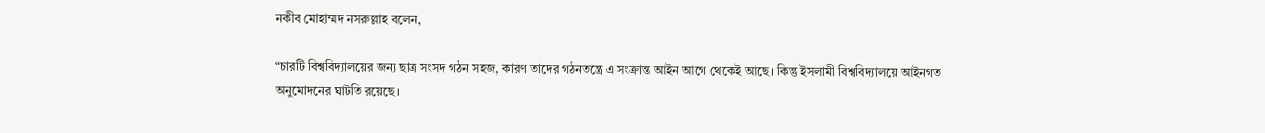নকীব মোহাম্মদ নসরুল্লাহ বলেন,

“চারটি বিশ্ববিদ্যালয়ের জন্য ছাত্র সংসদ গঠন সহজ, কারণ তাদের গঠনতন্ত্রে এ সংক্রান্ত আইন আগে থেকেই আছে। কিন্তু ইসলামী বিশ্ববিদ্যালয়ে আইনগত অনুমোদনের ঘাটতি রয়েছে।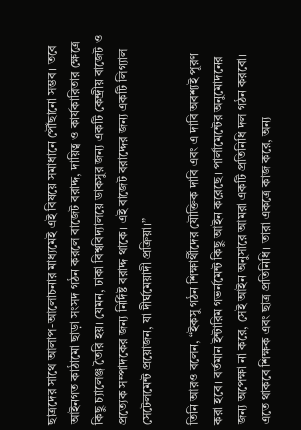ছাত্রদের সাথে আলাপ-আলোচনার মাধ্যমেই এই বিষয়ে সমাধানে পৌঁছানো সম্ভব। তবে আইনগত কাঠামো ছাড়া সংসদ গঠন করলে বাজেট বরাদ্দ, দায়িত্ব ও কার্যকারিতার ক্ষেত্রে কিছু চ্যালেঞ্জ তৈরি হয়। যেমন, ঢাকা বিশ্ববিদ্যালয়ে ডাকসুর জন্য একটি কেন্দ্রীয় বাজেট ও প্রত্যেক সম্পাদকের জন্য নির্দিষ্ট বরাদ্দ থাকে। এই বাজেট বরাদ্দের জন্য একটি লিগ্যাল সেটেলমেন্ট প্রয়োজন, যা দীর্ঘমেয়াদী প্রক্রিয়া।”

তিনি আরও বলেন, “ইকসু গঠন শিক্ষার্থীদের যৌক্তিক দাবি এবং এ দাবি অবশ্যই পূরণ করা হবে। বর্তমান ইন্টারিম গভর্নমেন্ট কিছু আইন করেছে। পার্লামেন্টের অনুমোদনের জন্য অপেক্ষা না করে, সেই আইন অনুসারে আমরা একটি প্রতিনিধি দল গঠন করবো। এতে থাকবে শিক্ষক এবং ছাত্র প্রতিনিধি। তারা একত্রে কাজ করে, অন্য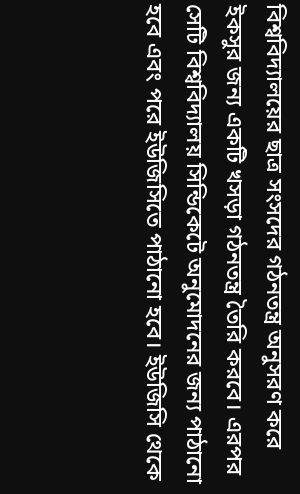বিশ্ববিদ্যালয়ের ছাত্র সংসদের গঠনতন্ত্র অনুসরণ করে ইকসুর জন্য একটি খসড়া গঠনতন্ত্র তৈরি করবে। এরপর সেটি বিশ্ববিদ্যালয় সিন্ডিকেটে অনুমোদনের জন্য পাঠানো হবে এবং পরে ইউজিসিতে পাঠানো হবে। ইউজিসি থেকে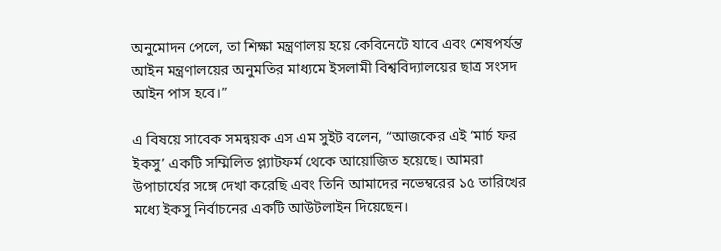অনুমোদন পেলে, তা শিক্ষা মন্ত্রণালয় হয়ে কেবিনেটে যাবে এবং শেষপর্যন্ত আইন মন্ত্রণালয়ের অনুমতির মাধ্যমে ইসলামী বিশ্ববিদ্যালয়ের ছাত্র সংসদ আইন পাস হবে।”

এ বিষয়ে সাবেক সমন্বয়ক এস এম সুইট বলেন, “আজকের এই ‘মার্চ ফর ইকসু’ একটি সম্মিলিত প্ল্যাটফর্ম থেকে আয়োজিত হয়েছে। আমরা উপাচার্যের সঙ্গে দেখা করেছি এবং তিনি আমাদের নভেম্বরের ১৫ তারিখের মধ্যে ইকসু নির্বাচনের একটি আউটলাইন দিয়েছেন।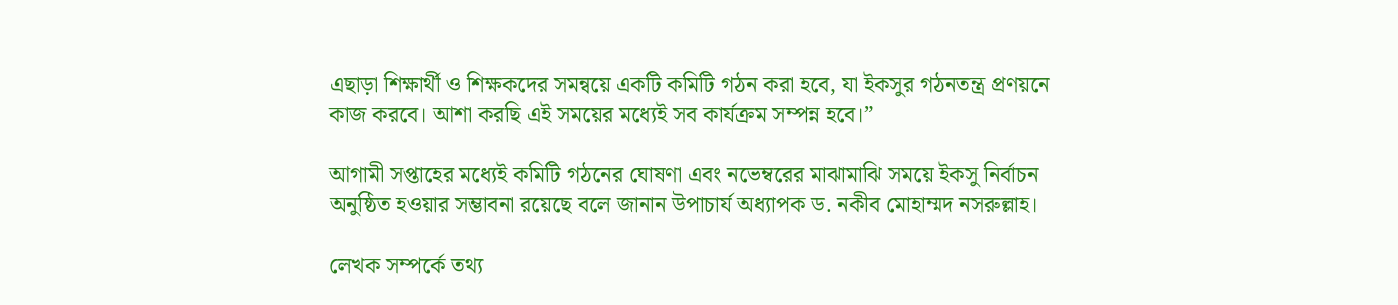এছাড়া শিক্ষার্থী ও শিক্ষকদের সমন্বয়ে একটি কমিটি গঠন করা হবে, যা ইকসুর গঠনতন্ত্র প্রণয়নে কাজ করবে। আশা করছি এই সময়ের মধ্যেই সব কার্যক্রম সম্পন্ন হবে।”

আগামী সপ্তাহের মধ্যেই কমিটি গঠনের ঘোষণা এবং নভেম্বরের মাঝামাঝি সময়ে ইকসু নির্বাচন অনুষ্ঠিত হওয়ার সম্ভাবনা রয়েছে বলে জানান উপাচার্য অধ্যাপক ড. নকীব মোহাম্মদ নসরুল্লাহ।

লেখক সম্পর্কে তথ্য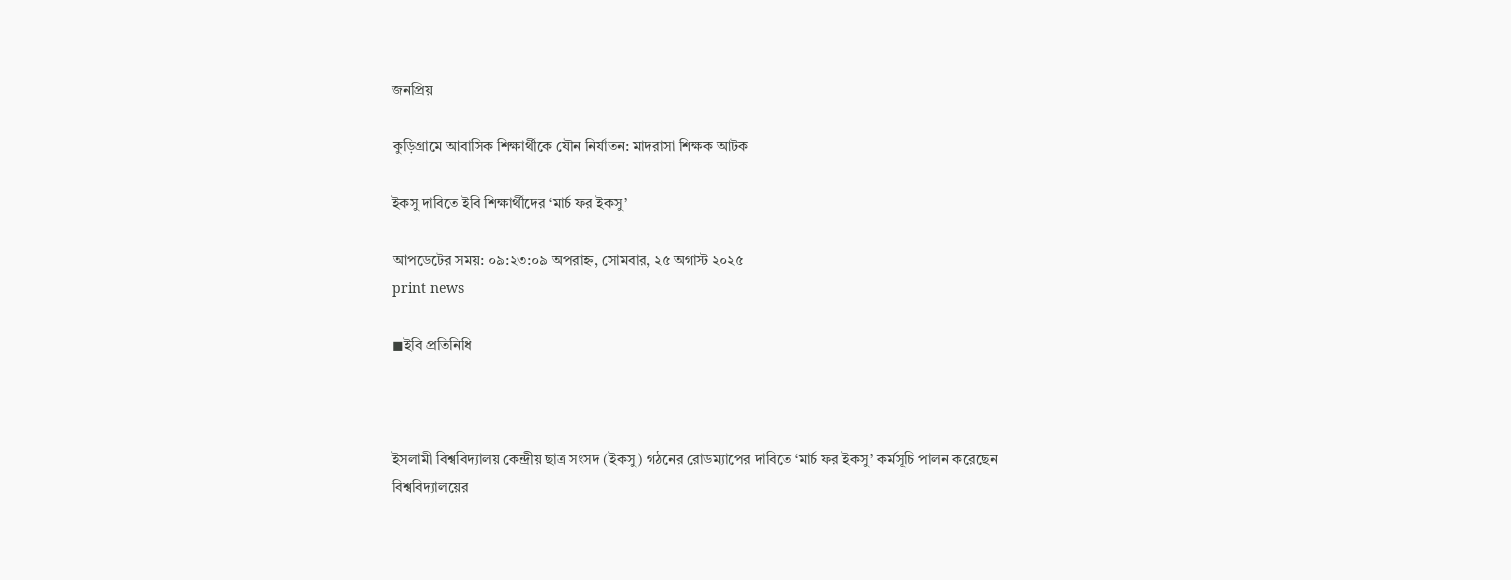জনপ্রিয়

কুড়িগ্রামে আবাসিক শিক্ষার্থীকে যৌন নির্যাতন: মাদরাসা শিক্ষক আটক

ইকসু দাবিতে ইবি শিক্ষার্থীদের ‘মার্চ ফর ইকসু’

আপডেটের সময়: ০৯:২৩:০৯ অপরাহ্ন, সোমবার, ২৫ অগাস্ট ২০২৫
print news

◼ইবি প্রতিনিধি



ইসলামী বিশ্ববিদ্যালয় কেন্দ্রীয় ছাত্র সংসদ (ইকসু) গঠনের রোডম্যাপের দাবিতে ‘মার্চ ফর ইকসু’ কর্মসূচি পালন করেছেন বিশ্ববিদ্যালয়ের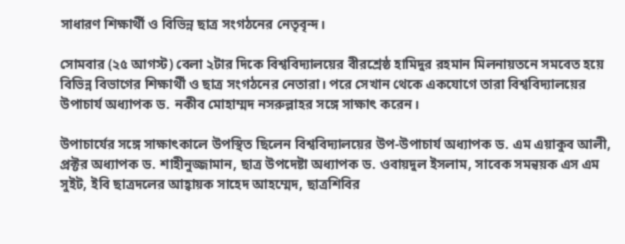সাধারণ শিক্ষার্থী ও বিভিন্ন ছাত্র সংগঠনের নেতৃবৃন্দ।

সোমবার (২৫ আগস্ট) বেলা ২টার দিকে বিশ্ববিদ্যালয়ের বীরশ্রেষ্ঠ হামিদুর রহমান মিলনায়তনে সমবেত হয়ে বিভিন্ন বিভাগের শিক্ষার্থী ও ছাত্র সংগঠনের নেতারা। পরে সেখান থেকে একযোগে তারা বিশ্ববিদ্যালয়ের উপাচার্য অধ্যাপক ড. নকীব মোহাম্মদ নসরুল্লাহর সঙ্গে সাক্ষাৎ করেন।

উপাচার্যের সঙ্গে সাক্ষাৎকালে উপস্থিত ছিলেন বিশ্ববিদ্যালয়ের উপ-উপাচার্য অধ্যাপক ড. এম এয়াকুব আলী, প্রক্টর অধ্যাপক ড. শাহীনুজ্জামান, ছাত্র উপদেষ্টা অধ্যাপক ড. ওবায়দুল ইসলাম, সাবেক সমন্বয়ক এস এম সুইট, ইবি ছাত্রদলের আহ্বায়ক সাহেদ আহম্মেদ, ছাত্রশিবির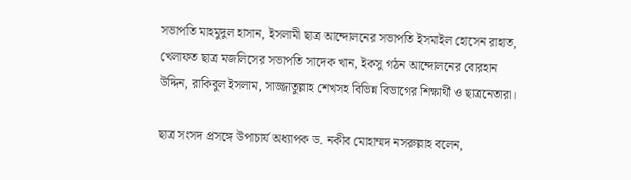সভাপতি মাহমুদুল হাসান, ইসলামী ছাত্র আন্দোলনের সভাপতি ইসমাইল হোসেন রাহাত, খেলাফত ছাত্র মজলিসের সভাপতি সাদেক খান, ইকসু গঠন আন্দোলনের বোরহান উদ্দিন, রাকিবুল ইসলাম, সাজ্জাতুল্লাহ শেখসহ বিভিন্ন বিভাগের শিক্ষার্থী ও ছাত্রনেতারা।

ছাত্র সংসদ প্রসঙ্গে উপাচার্য অধ্যাপক ড. নকীব মোহাম্মদ নসরুল্লাহ বলেন,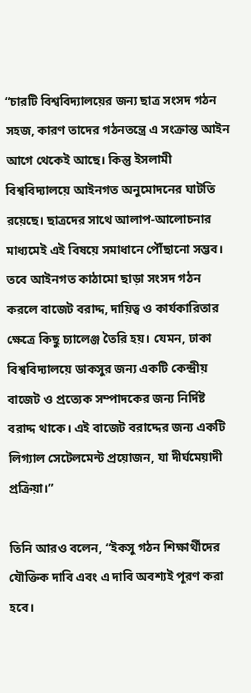“চারটি বিশ্ববিদ্যালয়ের জন্য ছাত্র সংসদ গঠন সহজ, কারণ তাদের গঠনতন্ত্রে এ সংক্রান্ত আইন আগে থেকেই আছে। কিন্তু ইসলামী বিশ্ববিদ্যালয়ে আইনগত অনুমোদনের ঘাটতি রয়েছে। ছাত্রদের সাথে আলাপ-আলোচনার মাধ্যমেই এই বিষয়ে সমাধানে পৌঁছানো সম্ভব। তবে আইনগত কাঠামো ছাড়া সংসদ গঠন করলে বাজেট বরাদ্দ, দায়িত্ব ও কার্যকারিতার ক্ষেত্রে কিছু চ্যালেঞ্জ তৈরি হয়। যেমন, ঢাকা বিশ্ববিদ্যালয়ে ডাকসুর জন্য একটি কেন্দ্রীয় বাজেট ও প্রত্যেক সম্পাদকের জন্য নির্দিষ্ট বরাদ্দ থাকে। এই বাজেট বরাদ্দের জন্য একটি লিগ্যাল সেটেলমেন্ট প্রয়োজন, যা দীর্ঘমেয়াদী প্রক্রিয়া।”

তিনি আরও বলেন, “ইকসু গঠন শিক্ষার্থীদের যৌক্তিক দাবি এবং এ দাবি অবশ্যই পূরণ করা হবে।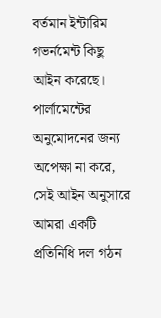বর্তমান ইন্টারিম গভর্নমেন্ট কিছু আইন করেছে। পার্লামেন্টের অনুমোদনের জন্য অপেক্ষা না করে, সেই আইন অনুসারে আমরা একটি প্রতিনিধি দল গঠন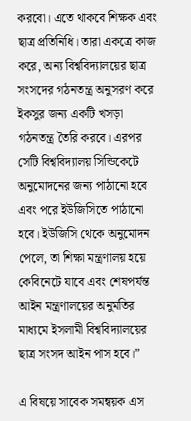করবো। এতে থাকবে শিক্ষক এবং ছাত্র প্রতিনিধি। তারা একত্রে কাজ করে, অন্য বিশ্ববিদ্যালয়ের ছাত্র সংসদের গঠনতন্ত্র অনুসরণ করে ইকসুর জন্য একটি খসড়া গঠনতন্ত্র তৈরি করবে। এরপর সেটি বিশ্ববিদ্যালয় সিন্ডিকেটে অনুমোদনের জন্য পাঠানো হবে এবং পরে ইউজিসিতে পাঠানো হবে। ইউজিসি থেকে অনুমোদন পেলে, তা শিক্ষা মন্ত্রণালয় হয়ে কেবিনেটে যাবে এবং শেষপর্যন্ত আইন মন্ত্রণালয়ের অনুমতির মাধ্যমে ইসলামী বিশ্ববিদ্যালয়ের ছাত্র সংসদ আইন পাস হবে।”

এ বিষয়ে সাবেক সমন্বয়ক এস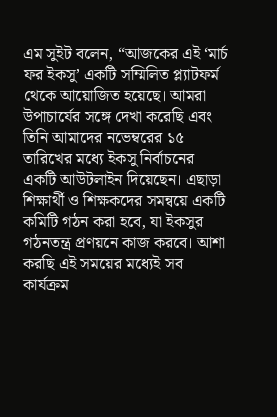এম সুইট বলেন, “আজকের এই ‘মার্চ ফর ইকসু’ একটি সম্মিলিত প্ল্যাটফর্ম থেকে আয়োজিত হয়েছে। আমরা উপাচার্যের সঙ্গে দেখা করেছি এবং তিনি আমাদের নভেম্বরের ১৫ তারিখের মধ্যে ইকসু নির্বাচনের একটি আউটলাইন দিয়েছেন। এছাড়া শিক্ষার্থী ও শিক্ষকদের সমন্বয়ে একটি কমিটি গঠন করা হবে, যা ইকসুর গঠনতন্ত্র প্রণয়নে কাজ করবে। আশা করছি এই সময়ের মধ্যেই সব কার্যক্রম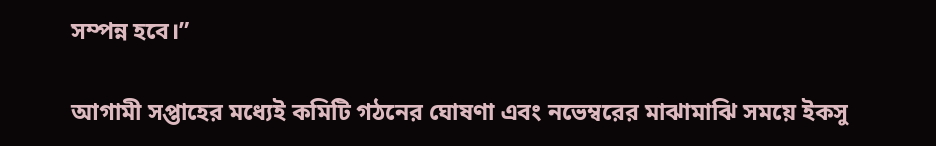সম্পন্ন হবে।”

আগামী সপ্তাহের মধ্যেই কমিটি গঠনের ঘোষণা এবং নভেম্বরের মাঝামাঝি সময়ে ইকসু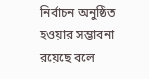নির্বাচন অনুষ্ঠিত হওয়ার সম্ভাবনা রয়েছে বলে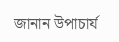জানান উপাচার্য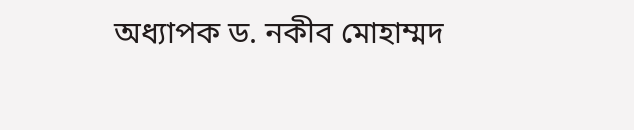অধ্যাপক ড. নকীব মোহাম্মদ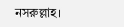নসরুল্লাহ।